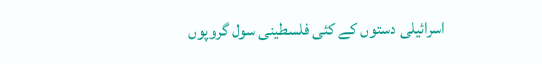اسرائیلی دستوں کے کئی فلسطینی سول گروپوں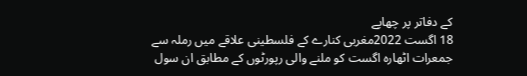کے دفاتر پر چھاپے
18 اگست 2022مغربی کنارے کے فلسطینی علاقے میں رملہ سے جمعرات اٹھارہ اگست کو ملنے والی رپورٹوں کے مطابق ان سول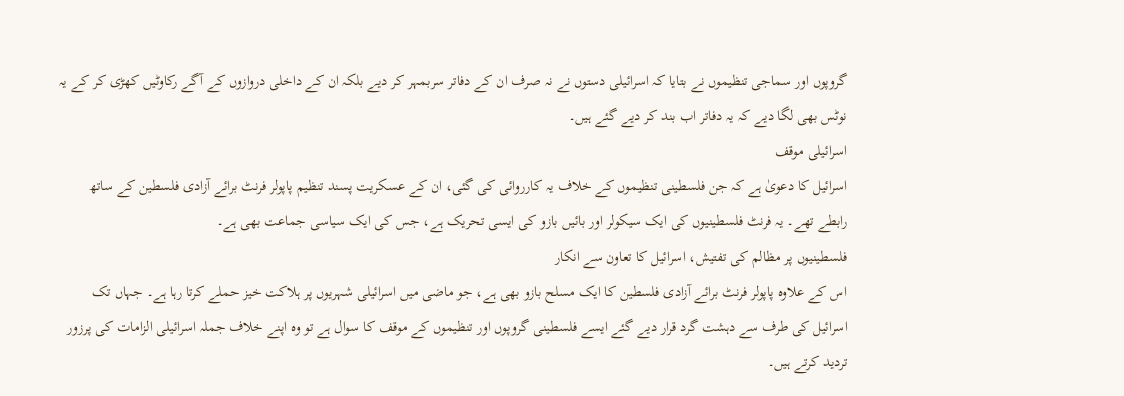گروپوں اور سماجی تنظیموں نے بتایا کہ اسرائیلی دستوں نے نہ صرف ان کے دفاتر سربمہر کر دیے بلکہ ان کے داخلی دروازوں کے آگے رکاوٹیں کھڑی کر کے یہ نوٹس بھی لگا دیے کہ یہ دفاتر اب بند کر دیے گئے ہیں۔
اسرائیلی موقف
اسرائیل کا دعویٰ ہے کہ جن فلسطینی تنظیموں کے خلاف یہ کارروائی کی گئی، ان کے عسکریت پسند تنظیم پاپولر فرنٹ برائے آزادی فلسطین کے ساتھ رابطے تھے۔ یہ فرنٹ فلسطینیوں کی ایک سیکولر اور بائیں بازو کی ایسی تحریک ہے، جس کی ایک سیاسی جماعت بھی ہے۔
فلسطینیوں پر مظالم کی تفتیش، اسرائیل کا تعاون سے انکار
اس کے علاوہ پاپولر فرنٹ برائے آزادی فلسطین کا ایک مسلح بازو بھی ہے، جو ماضی میں اسرائیلی شہریوں پر ہلاکت خیز حملے کرتا رہا ہے۔ جہاں تک اسرائیل کی طرف سے دہشت گرد قرار دیے گئے ایسے فلسطینی گروپوں اور تنظیموں کے موقف کا سوال ہے تو وہ اپنے خلاف جملہ اسرائیلی الزامات کی پرزور تردید کرتے ہیں۔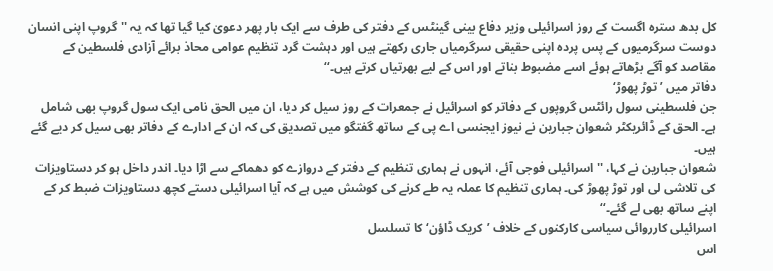کل بدھ سترہ اگست کے روز اسرائیلی وزیر دفاع بینی گینٹس کے دفتر کی طرف سے ایک بار پھر دعویٰ کیا گیا تھا کہ یہ ''گروپ اپنی انسان دوست سرگرمیوں کے پس پردہ اپنی حقیقی سرگرمیاں جاری رکھتے ہیں اور دہشت گرد تنظیم عوامی محاذ برائے آزادی فلسطین کے مقاصد کو آگے بڑھاتے ہوئے اسے مضبوط بناتے اور اس کے لیے بھرتیاں کرتے ہیں۔‘‘
دفاتر میں ’توڑ پھوڑ‘
جن فلسطینی سول رائٹس گروپوں کے دفاتر کو اسرائیل نے جمعرات کے روز سیل کر دیا، ان میں الحق نامی ایک سول گروپ بھی شامل ہے۔ الحق کے ڈائریکٹر شعوان جبارین نے نیوز ایجنسی اے پی کے ساتھ گفتگو میں تصدیق کی کہ ان کے ادارے کے دفاتر بھی سیل کر دیے گئے ہیں۔
شعوان جبارین نے کہا، ''اسرائیلی فوجی آئے، انہوں نے ہماری تنظیم کے دفتر کے دروازے کو دھماکے سے اڑا دیا۔ اندر داخل ہو کر دستاویزات کی تلاشی لی اور توڑ پھوڑ کی۔ ہماری تنظیم کا عملہ یہ طے کرنے کی کوشش میں ہے کہ آیا اسرائیلی دستے کچھ دستاویزات ضبط کر کے اپنے ساتھ بھی لے گئے۔‘‘
اسرائیلی کارروائی سیاسی کارکنوں کے خلاف ’کریک ڈاؤن‘ کا تسلسل
اس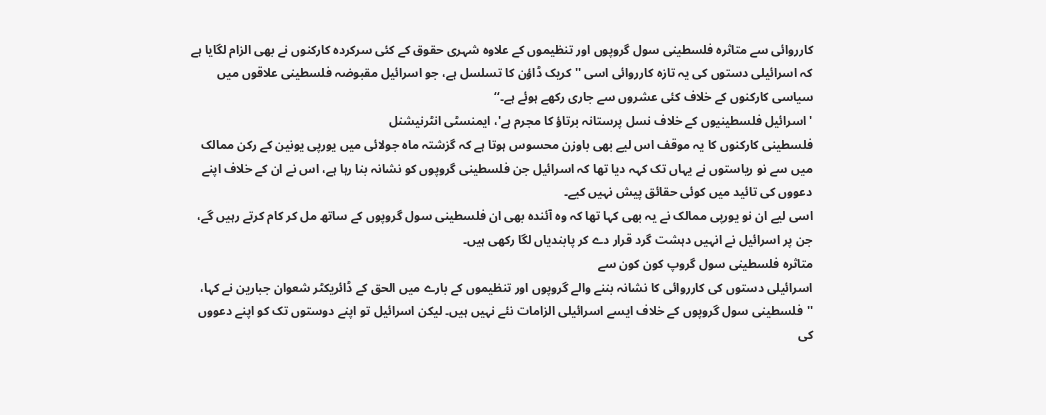کارروائی سے متاثرہ فلسطینی سول گروپوں اور تنظیموں کے علاوہ شہری حقوق کے کئی سرکردہ کارکنوں نے بھی الزام لگایا ہے کہ اسرائیلی دستوں کی یہ تازہ کارروائی اسی ''کریک ڈاؤن کا تسلسل ہے، جو اسرائیل مقبوضہ فلسطینی علاقوں میں سیاسی کارکنوں کے خلاف کئی عشروں سے جاری رکھے ہوئے ہے۔‘‘
'اسرائیل فلسطینیوں کے خلاف نسل پرستانہ برتاؤ کا مجرم ہے'، ایمنسٹی انٹرنیشنل
فلسطینی کارکنوں کا یہ موقف اس لیے بھی باوزن محسوس ہوتا ہے کہ گزشتہ ماہ جولائی میں یورپی یونین کے رکن ممالک میں سے نو ریاستوں نے یہاں تک کہہ دیا تھا کہ اسرائیل جن فلسطینی گروپوں کو نشانہ بنا رہا ہے، اس نے ان کے خلاف اپنے دعووں کی تائید میں کوئی حقائق پیش نہیں کیے۔
اسی لیے ان نو یورپی ممالک نے یہ بھی کہا تھا کہ وہ آئندہ بھی ان فلسطینی سول گروپوں کے ساتھ مل کر کام کرتے رہیں گے، جن پر اسرائیل نے انہیں دہشت گرد قرار دے کر پابندیاں لگا رکھی ہیں۔
متاثرہ فلسطینی سول گروپ کون کون سے
اسرائیلی دستوں کی کارروائی کا نشانہ بننے والے گروپوں اور تنظیموں کے بارے میں الحق کے ڈائریکٹر شعوان جبارین نے کہا، ''فلسطینی سول گروپوں کے خلاف ایسے اسرائیلی الزامات نئے نہیں ہیں۔ لیکن اسرائیل تو اپنے دوستوں تک کو اپنے دعووں کی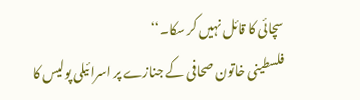سچائی کا قائل نہیں کر سکا۔‘‘
فلسطینی خاتون صحافی کے جنازے پر اسرائیلی پولیس کا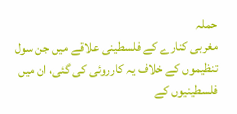حملہ
مغربی کنارے کے فلسطینی علاقے میں جن سول تنظیموں کے خلاف یہ کارروئی کی گئی، ان میں فلسطینیوں کے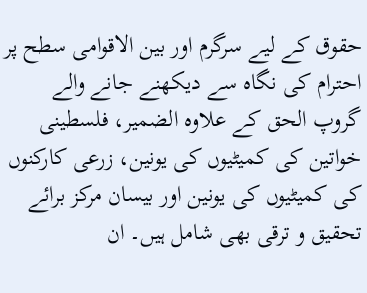حقوق کے لیے سرگرم اور بین الاقوامی سطح پر احترام کی نگاہ سے دیکھنے جانے والے گروپ الحق کے علاوہ الضمیر، فلسطینی خواتین کی کمیٹیوں کی یونین، زرعی کارکنوں کی کمیٹیوں کی یونین اور بیسان مرکز برائے تحقیق و ترقی بھی شامل ہیں۔ ان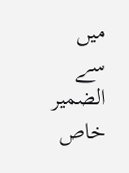میں سے الضمیر خاص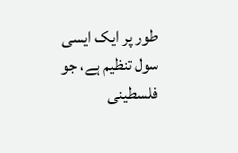طور پر ایک ایسی سول تنظیم ہے، جو فلسطینی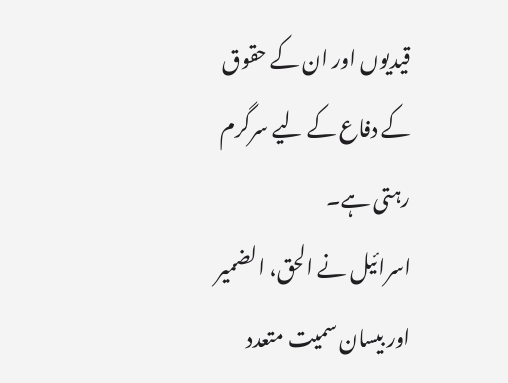قیدیوں اور ان کے حقوق کے دفاع کے لیے سرگرم رہتی ہے۔
اسرائیل نے الحق، الضمیر اور بیسان سمیت متعدد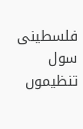فلسطینی سول تنظیموں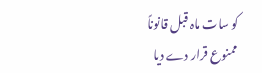کو سات ماہ قبل قانوناً ممنوع قرار دے دیا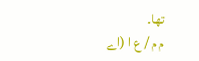تھا۔
م م / ع ا (اے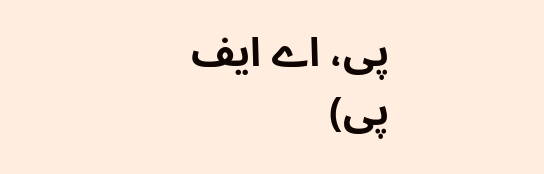پی، اے ایف پی)